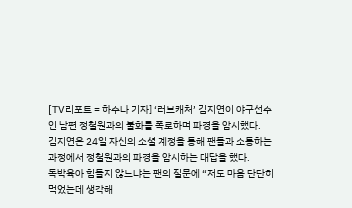[TV리포트 = 하수나 기자] ‘러브캐처’ 김지연이 야구선수인 남편 정철원과의 불화를 폭로하며 파경을 암시했다.
김지연은 24일 자신의 소셜 계정을 통해 팬들과 소통하는 과정에서 정철원과의 파경을 암시하는 대답을 했다.
독박육아 힘들지 않느냐는 팬의 질문에 “저도 마음 단단히 먹었는데 생각해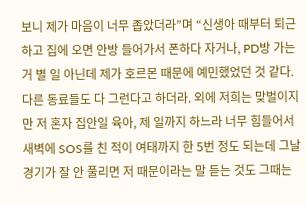보니 제가 마음이 너무 좁았더라”며 “신생아 때부터 퇴근하고 집에 오면 안방 들어가서 폰하다 자거나, PD방 가는 거 별 일 아닌데 제가 호르몬 때문에 예민했었던 것 같다. 다른 동료들도 다 그런다고 하더라. 외에 저희는 맞벌이지만 저 혼자 집안일 육아, 제 일까지 하느라 너무 힘들어서 새벽에 SOS를 친 적이 여태까지 한 5번 정도 되는데 그날 경기가 잘 안 풀리면 저 때문이라는 말 듣는 것도 그때는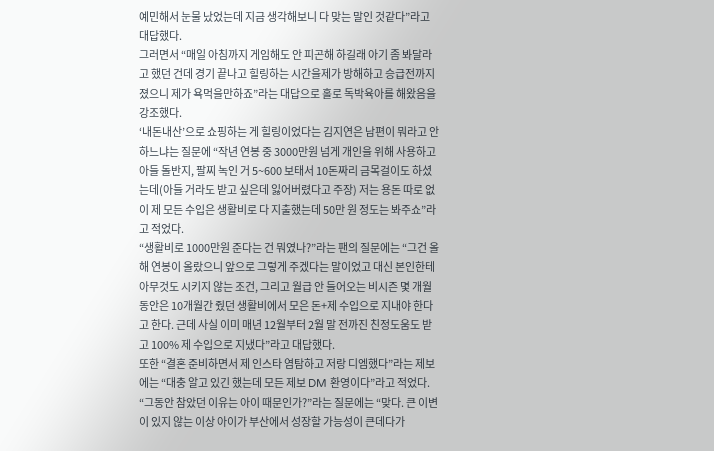예민해서 눈물 났었는데 지금 생각해보니 다 맞는 말인 것같다”라고 대답했다.
그러면서 “매일 아침까지 게임해도 안 피곤해 하길래 아기 좀 봐달라고 했던 건데 경기 끝나고 힐링하는 시간을제가 방해하고 승급전까지 졌으니 제가 욕먹을만하죠”라는 대답으로 홀로 독박육아를 해왔음을 강조했다.
‘내돈내산’으로 쇼핑하는 게 힐링이었다는 김지연은 남편이 뭐라고 안 하느냐는 질문에 “작년 연봉 중 3000만원 넘게 개인을 위해 사용하고 아들 돌반지, 팔찌 녹인 거 5~600 보태서 10돈짜리 금목걸이도 하셨는데(아들 거라도 받고 싶은데 잃어버렸다고 주장) 저는 용돈 따로 없이 제 모든 수입은 생활비로 다 지출했는데 50만 원 정도는 봐주쇼”라고 적었다.
“생활비로 1000만원 준다는 건 뭐였나?”라는 팬의 질문에는 “그건 올해 연봉이 올랐으니 앞으로 그렇게 주겠다는 말이었고 대신 본인한테 아무것도 시키지 않는 조건, 그리고 월급 안 들어오는 비시즌 몇 개월 동안은 10개월간 줬던 생활비에서 모은 돈+제 수입으로 지내야 한다고 한다. 근데 사실 이미 매년 12월부터 2월 말 전까진 친정도움도 받고 100% 제 수입으로 지냈다”라고 대답했다.
또한 “결혼 준비하면서 제 인스타 염탐하고 저랑 디엠했다”라는 제보에는 “대충 알고 있긴 했는데 모든 제보 DM 환영이다”라고 적었다.
“그동안 참았던 이유는 아이 때문인가?”라는 질문에는 “맞다. 큰 이변이 있지 않는 이상 아이가 부산에서 성장할 가능성이 큰데다가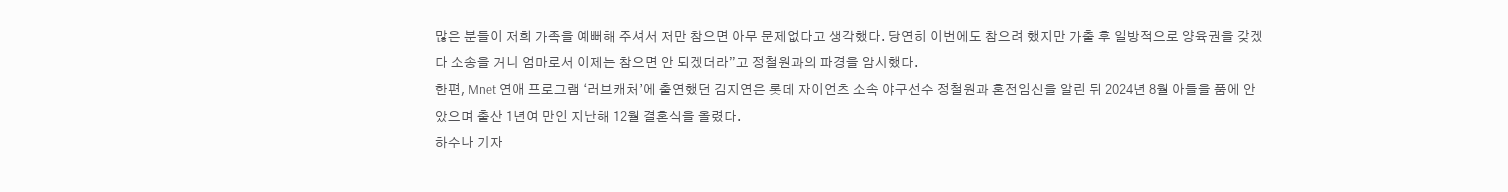많은 분들이 저희 가족을 예뻐해 주셔서 저만 참으면 아무 문제없다고 생각했다. 당연히 이번에도 참으려 했지만 가출 후 일방적으로 양육권을 갖겠다 소송을 거니 엄마로서 이제는 참으면 안 되겠더라”고 정철원과의 파경을 암시했다.
한편, Mnet 연애 프로그램 ‘러브캐처’에 출연했던 김지연은 롯데 자이언츠 소속 야구선수 정철원과 혼전임신을 알린 뒤 2024년 8월 아들을 품에 안았으며 출산 1년여 만인 지난해 12월 결혼식을 올렸다.
하수나 기자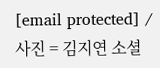[email protected] / 사진 = 김지연 소셜